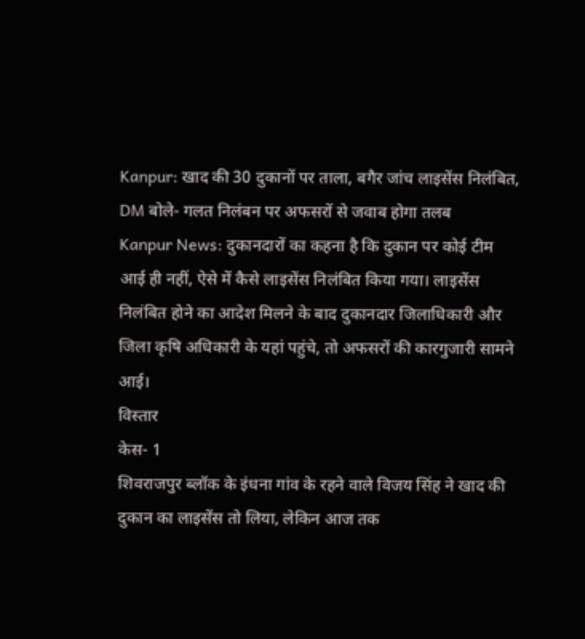Kanpur: खाद की 30 दुकानों पर ताला, बगैर जांच लाइसेंस निलंबित, DM बोले- गलत निलंबन पर अफसरों से जवाब होगा तलब
Kanpur News: दुकानदारों का कहना है कि दुकान पर कोई टीम आई ही नहीं, ऐसे में कैसे लाइसेंस निलंबित किया गया। लाइसेंस निलंबित होने का आदेश मिलने के बाद दुकानदार जिलाधिकारी और जिला कृषि अधिकारी के यहां पहुंचे, तो अफसरों की कारगुजारी सामने आई।
विस्तार
केस- 1
शिवराजपुर ब्लॉक के इंधना गांव के रहने वाले विजय सिंह ने खाद की दुकान का लाइसेंस तो लिया, लेकिन आज तक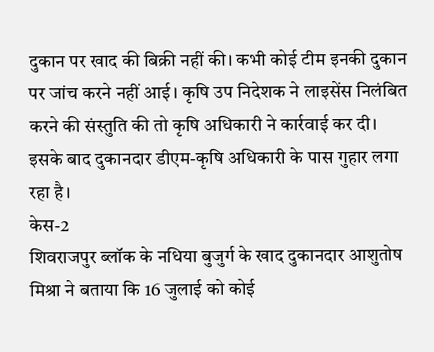दुकान पर खाद की बिक्री नहीं की। कभी कोई टीम इनकी दुकान पर जांच करने नहीं आई। कृषि उप निदेशक ने लाइसेंस निलंबित करने की संस्तुति की तो कृषि अधिकारी ने कार्रवाई कर दी। इसके बाद दुकानदार डीएम-कृषि अधिकारी के पास गुहार लगा रहा है।
केस-2
शिवराजपुर ब्लॉक के नधिया बुजुर्ग के खाद दुकानदार आशुतोष मिश्रा ने बताया कि 16 जुलाई को कोई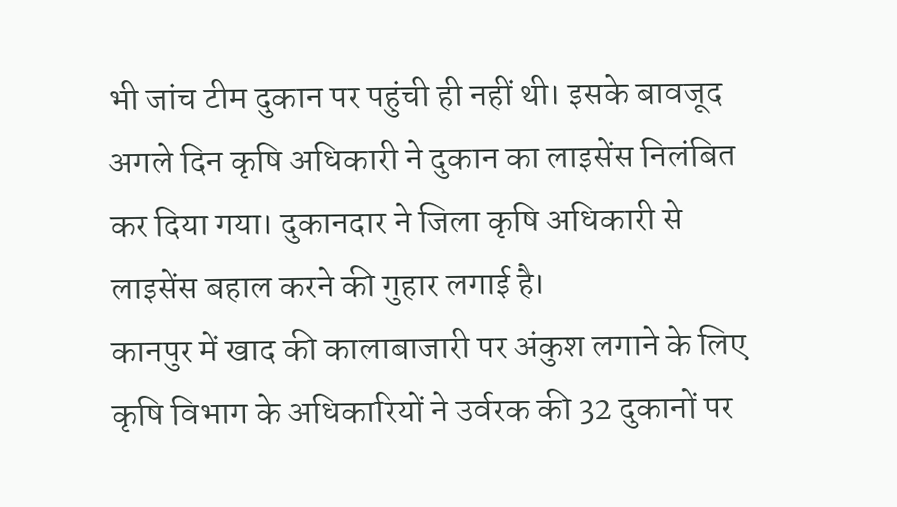भी जांच टीम दुकान पर पहुंची ही नहीं थी। इसके बावजूद अगले दिन कृषि अधिकारी ने दुकान का लाइसेंस निलंबित कर दिया गया। दुकानदार ने जिला कृषि अधिकारी से लाइसेंस बहाल करने की गुहार लगाई है।
कानपुर में खाद की कालाबाजारी पर अंकुश लगाने के लिए कृषि विभाग के अधिकारियों ने उर्वरक की 32 दुकानों पर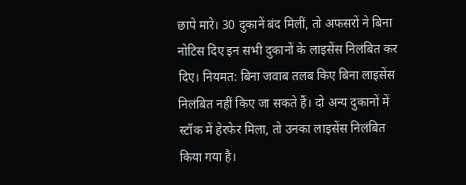छापे मारे। 30 दुकानें बंद मिलीं, तो अफसरों ने बिना नोटिस दिए इन सभी दुकानों के लाइसेंस निलंबित कर दिए। नियमत: बिना जवाब तलब किए बिना लाइसेंस निलंबित नहीं किए जा सकते हैं। दो अन्य दुकानों में स्टॉक में हेरफेर मिला, तो उनका लाइसेंस निलंबित किया गया है।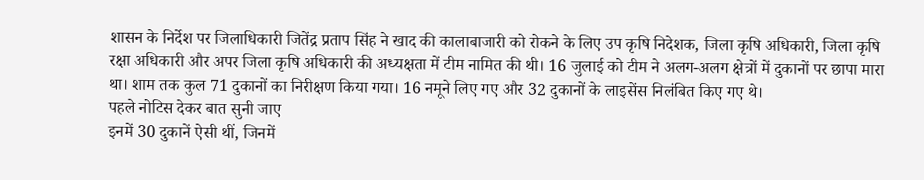शासन के निर्देश पर जिलाधिकारी जितेंद्र प्रताप सिंह ने खाद की कालाबाजारी को रोकने के लिए उप कृषि निदेशक, जिला कृषि अधिकारी, जिला कृषि रक्षा अधिकारी और अपर जिला कृषि अधिकारी की अध्यक्षता में टीम नामित की थी। 16 जुलाई को टीम ने अलग-अलग क्षेत्रों में दुकानों पर छापा मारा था। शाम तक कुल 71 दुकानों का निरीक्षण किया गया। 16 नमूने लिए गए और 32 दुकानों के लाइसेंस निलंबित किए गए थे।
पहले नोटिस देकर बात सुनी जाए
इनमें 30 दुकानें ऐसी थीं, जिनमें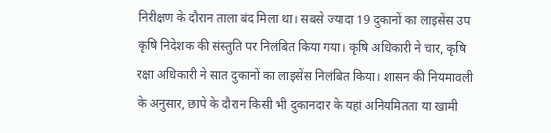निरीक्षण के दौरान ताला बंद मिला था। सबसे ज्यादा 19 दुकानों का लाइसेंस उप कृषि निदेशक की संस्तुति पर निलंबित किया गया। कृषि अधिकारी ने चार, कृषि रक्षा अधिकारी ने सात दुकानों का लाइसेंस निलंबित किया। शासन की नियमावली के अनुसार, छापे के दौरान किसी भी दुकानदार के यहां अनियमितता या खामी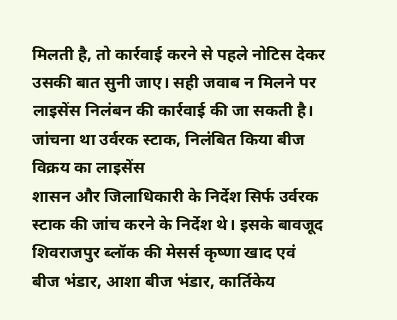मिलती है, तो कार्रवाई करने से पहले नोटिस देकर उसकी बात सुनी जाए। सही जवाब न मिलने पर लाइसेंस निलंबन की कार्रवाई की जा सकती है।
जांचना था उर्वरक स्टाक, निलंबित किया बीज विक्रय का लाइसेंस
शासन और जिलाधिकारी के निर्देश सिर्फ उर्वरक स्टाक की जांच करने के निर्देश थे। इसके बावजूद शिवराजपुर ब्लॉक की मेसर्स कृष्णा खाद एवं बीज भंडार, आशा बीज भंडार, कार्तिकेय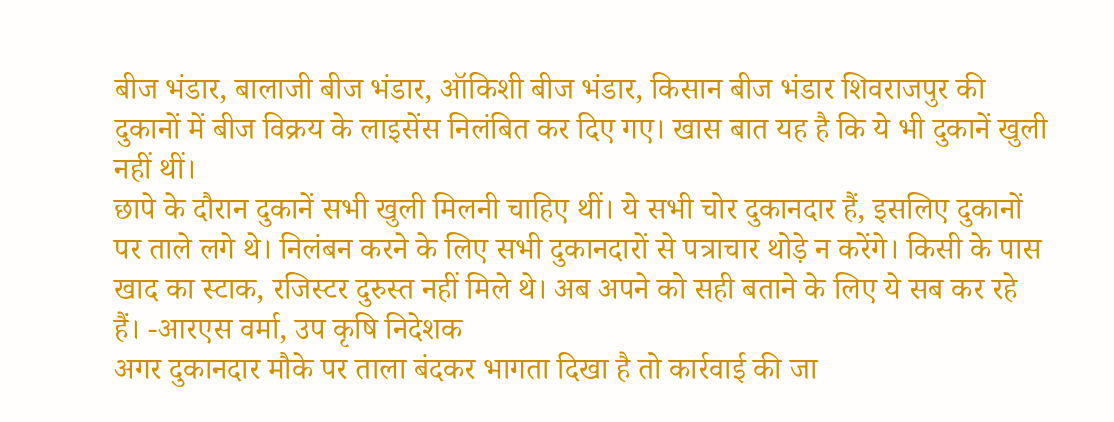बीज भंडार, बालाजी बीज भंडार, ऑकिशी बीज भंडार, किसान बीज भंडार शिवराजपुर की दुकानों में बीज विक्रय के लाइसेंस निलंबित कर दिए गए। खास बात यह है कि ये भी दुकानें खुली नहीं थीं।
छापे के दौरान दुकानें सभी खुली मिलनी चाहिए थीं। ये सभी चोर दुकानदार हैं, इसलिए दुकानों पर ताले लगे थे। निलंबन करने के लिए सभी दुकानदारों से पत्राचार थोड़े न करेंगे। किसी के पास खाद का स्टाक, रजिस्टर दुरुस्त नहीं मिले थे। अब अपने को सही बताने के लिए ये सब कर रहे हैं। -आरएस वर्मा, उप कृषि निदेशक
अगर दुकानदार मौके पर ताला बंदकर भागता दिखा है तो कार्रवाई की जा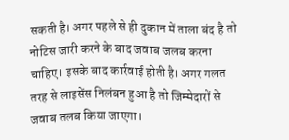सकती है। अगर पहले से ही दुकान में ताला बंद है तो नोटिस जारी करने के बाद जवाब जलब करना चाहिए। इसके बाद कार्रवाई होती है। अगर गलत तरह से लाइसेंस निलंबन हुआ है तो जिम्मेदारों से जवाब तलब किया जाएगा।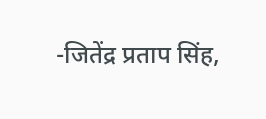-जितेंद्र प्रताप सिंह,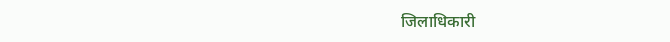जिलाधिकारी